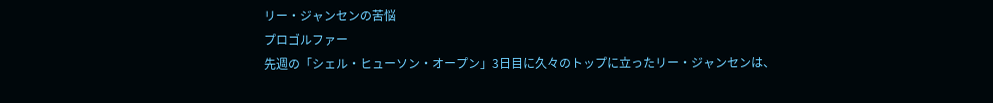リー・ジャンセンの苦悩
プロゴルファー
先週の「シェル・ヒューソン・オープン」3日目に久々のトップに立ったリー・ジャンセンは、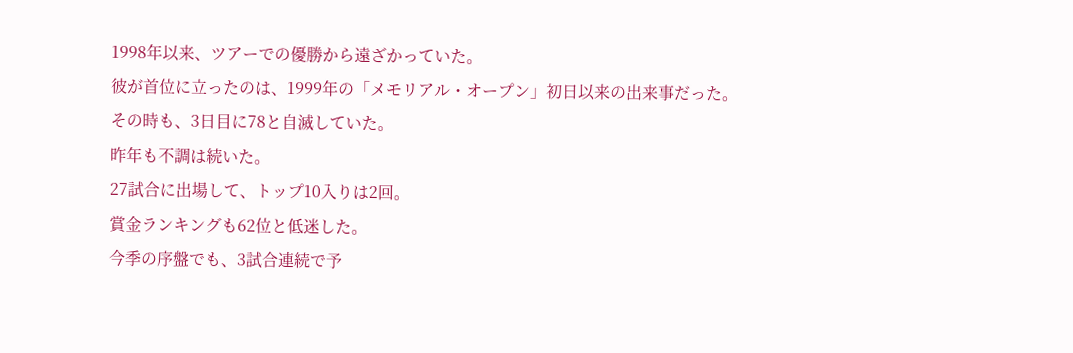1998年以来、ツアーでの優勝から遠ざかっていた。
彼が首位に立ったのは、1999年の「メモリアル・オープン」初日以来の出来事だった。
その時も、3日目に78と自滅していた。
昨年も不調は続いた。
27試合に出場して、トップ10入りは2回。
賞金ランキングも62位と低迷した。
今季の序盤でも、3試合連続で予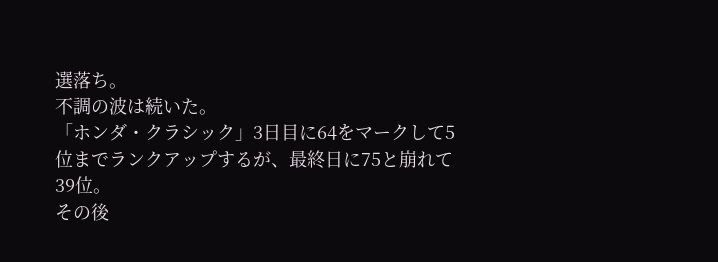選落ち。
不調の波は続いた。
「ホンダ・クラシック」3日目に64をマークして5位までランクアップするが、最終日に75と崩れて39位。
その後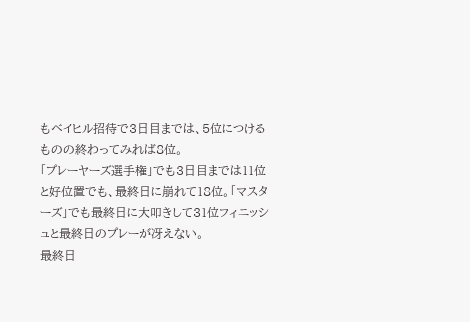もベイヒル招待で3日目までは、5位につけるものの終わってみれば8位。
「プレーヤーズ選手権」でも3日目までは11位と好位置でも、最終日に崩れて18位。「マスターズ」でも最終日に大叩きして31位フィニッシュと最終日のプレーが冴えない。
最終日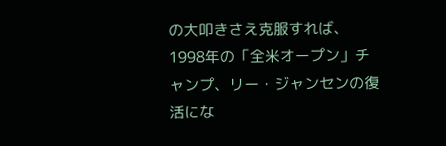の大叩きさえ克服すれば、1998年の「全米オープン」チャンプ、リー・ジャンセンの復活にな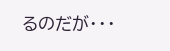るのだが・・・